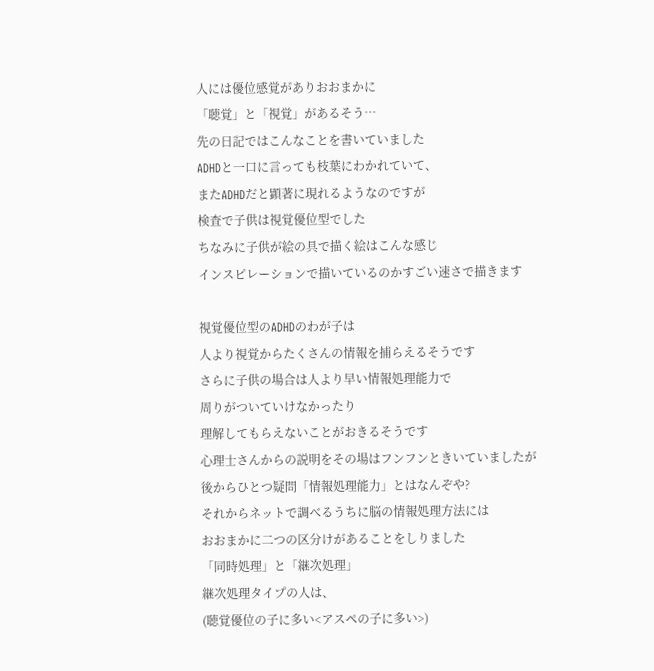人には優位感覚がありおおまかに
「聴覚」と「視覚」があるそう…
先の日記ではこんなことを書いていました
ADHDと一口に言っても枝葉にわかれていて、
またADHDだと顕著に現れるようなのですが
検査で子供は視覚優位型でした
ちなみに子供が絵の具で描く絵はこんな感じ
インスピレーションで描いているのかすごい速さで描きます

視覚優位型のADHDのわが子は
人より視覚からたくさんの情報を捕らえるそうです
さらに子供の場合は人より早い情報処理能力で
周りがついていけなかったり
理解してもらえないことがおきるそうです
心理士さんからの説明をその場はフンフンときいていましたが
後からひとつ疑問「情報処理能力」とはなんぞや?
それからネットで調べるうちに脳の情報処理方法には
おおまかに二つの区分けがあることをしりました
「同時処理」と「継次処理」
継次処理タイプの人は、
(聴覚優位の子に多い<アスペの子に多い>)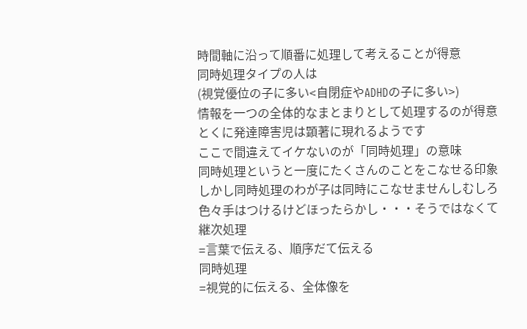時間軸に沿って順番に処理して考えることが得意
同時処理タイプの人は
(視覚優位の子に多い<自閉症やADHDの子に多い>)
情報を一つの全体的なまとまりとして処理するのが得意
とくに発達障害児は顕著に現れるようです
ここで間違えてイケないのが「同時処理」の意味
同時処理というと一度にたくさんのことをこなせる印象
しかし同時処理のわが子は同時にこなせませんしむしろ
色々手はつけるけどほったらかし・・・そうではなくて
継次処理
=言葉で伝える、順序だて伝える
同時処理
=視覚的に伝える、全体像を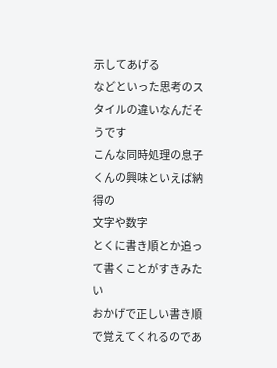示してあげる
などといった思考のスタイルの違いなんだそうです
こんな同時処理の息子くんの興味といえば納得の
文字や数字
とくに書き順とか追って書くことがすきみたい
おかげで正しい書き順で覚えてくれるのであ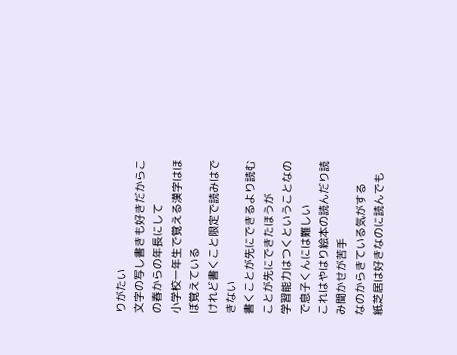りがたい
文字の写し書きも好きだからこの春からの年長にして
小学校一年生で覚える漢字はほぼ覚えている
けれど書くこと限定で読みはできない
書くことが先にできるより読むことが先にできたほうが
学習能力はつくということなので息子くんには難しい
これはやはり絵本の読んだり読み聞かせが苦手
なのからきている気がする
紙芝居は好きなのに読んでも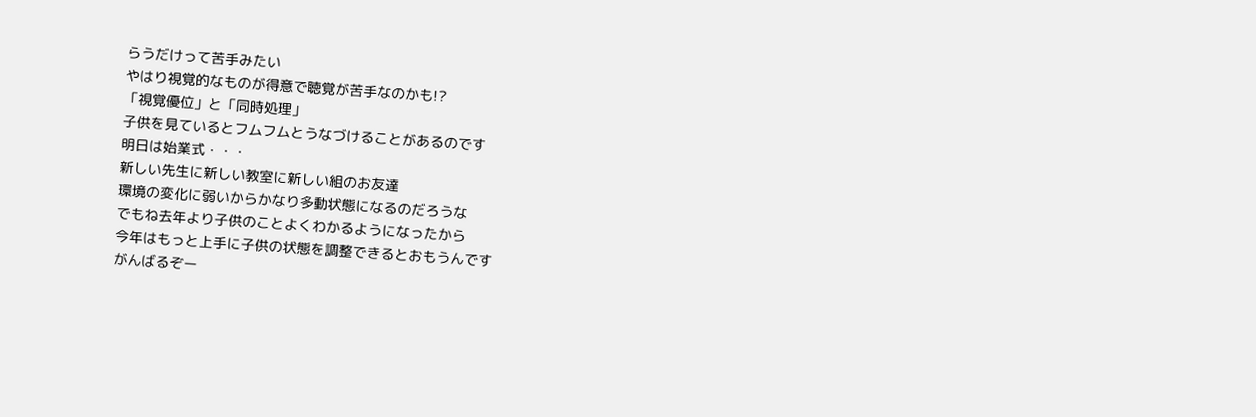らうだけって苦手みたい
やはり視覚的なものが得意で聴覚が苦手なのかも!?
「視覚優位」と「同時処理」
子供を見ているとフムフムとうなづけることがあるのです
明日は始業式・・・
新しい先生に新しい教室に新しい組のお友達
環境の変化に弱いからかなり多動状態になるのだろうな
でもね去年より子供のことよくわかるようになったから
今年はもっと上手に子供の状態を調整できるとおもうんです
がんばるぞー